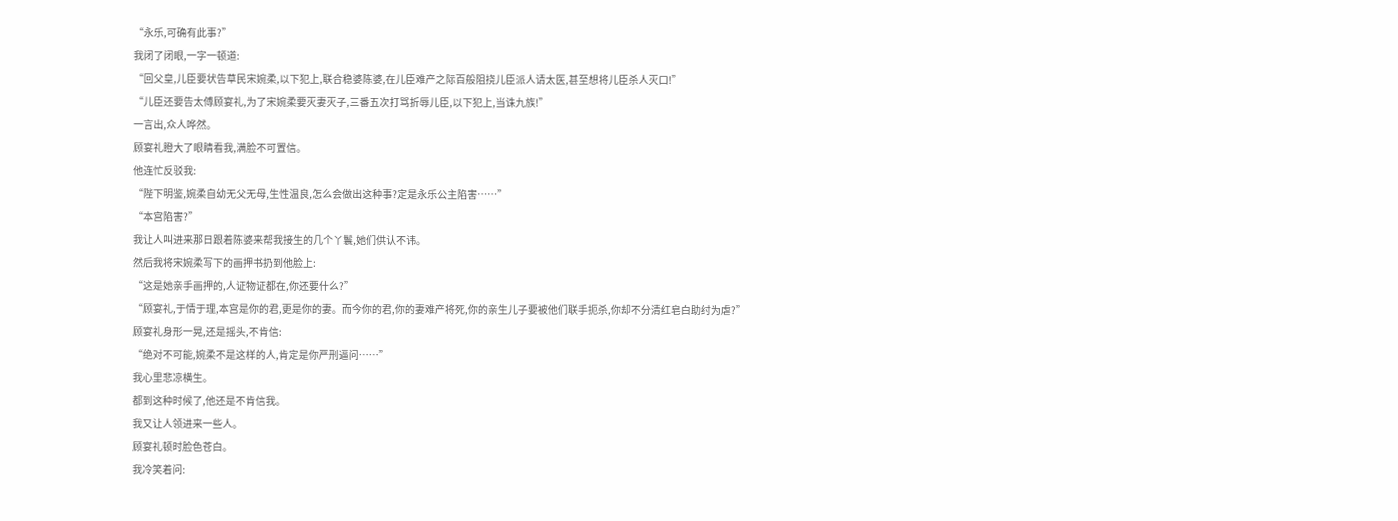“永乐,可确有此事?”
我闭了闭眼,一字一顿道:
“回父皇,儿臣要状告草民宋婉柔,以下犯上,联合稳婆陈婆,在儿臣难产之际百般阻挠儿臣派人请太医,甚至想将儿臣杀人灭口!”
“儿臣还要告太傅顾宴礼,为了宋婉柔要灭妻灭子,三番五次打骂折辱儿臣,以下犯上,当诛九族!”
一言出,众人哗然。
顾宴礼瞪大了眼睛看我,满脸不可置信。
他连忙反驳我:
“陛下明鉴,婉柔自幼无父无母,生性温良,怎么会做出这种事?定是永乐公主陷害……”
“本宫陷害?”
我让人叫进来那日跟着陈婆来帮我接生的几个丫鬟,她们供认不讳。
然后我将宋婉柔写下的画押书扔到他脸上:
“这是她亲手画押的,人证物证都在,你还要什么?”
“顾宴礼,于情于理,本宫是你的君,更是你的妻。而今你的君,你的妻难产将死,你的亲生儿子要被他们联手扼杀,你却不分清红皂白助纣为虐?”
顾宴礼身形一晃,还是摇头,不肯信:
“绝对不可能,婉柔不是这样的人,肯定是你严刑逼问……”
我心里悲凉横生。
都到这种时候了,他还是不肯信我。
我又让人领进来一些人。
顾宴礼顿时脸色苍白。
我冷笑着问: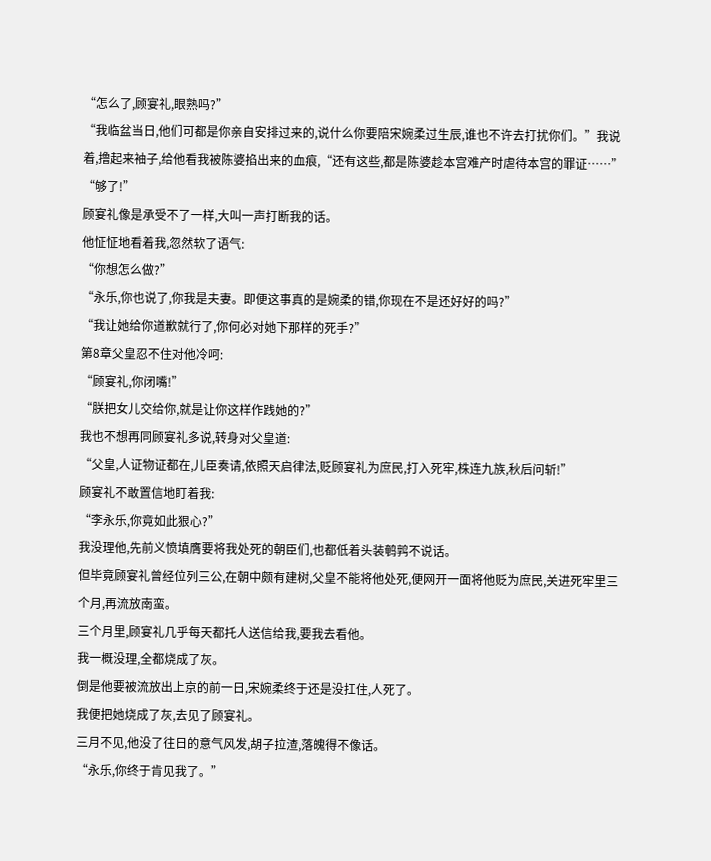“怎么了,顾宴礼,眼熟吗?”
“我临盆当日,他们可都是你亲自安排过来的,说什么你要陪宋婉柔过生辰,谁也不许去打扰你们。”我说着,撸起来袖子,给他看我被陈婆掐出来的血痕,“还有这些,都是陈婆趁本宫难产时虐待本宫的罪证……”
“够了!”
顾宴礼像是承受不了一样,大叫一声打断我的话。
他怔怔地看着我,忽然软了语气:
“你想怎么做?”
“永乐,你也说了,你我是夫妻。即便这事真的是婉柔的错,你现在不是还好好的吗?”
“我让她给你道歉就行了,你何必对她下那样的死手?”
第8章父皇忍不住对他冷呵:
“顾宴礼,你闭嘴!”
“朕把女儿交给你,就是让你这样作践她的?”
我也不想再同顾宴礼多说,转身对父皇道:
“父皇,人证物证都在,儿臣奏请,依照天启律法,贬顾宴礼为庶民,打入死牢,株连九族,秋后问斩!”
顾宴礼不敢置信地盯着我:
“李永乐,你竟如此狠心?”
我没理他,先前义愤填膺要将我处死的朝臣们,也都低着头装鹌鹑不说话。
但毕竟顾宴礼曾经位列三公,在朝中颇有建树,父皇不能将他处死,便网开一面将他贬为庶民,关进死牢里三个月,再流放南蛮。
三个月里,顾宴礼几乎每天都托人送信给我,要我去看他。
我一概没理,全都烧成了灰。
倒是他要被流放出上京的前一日,宋婉柔终于还是没扛住,人死了。
我便把她烧成了灰,去见了顾宴礼。
三月不见,他没了往日的意气风发,胡子拉渣,落魄得不像话。
“永乐,你终于肯见我了。”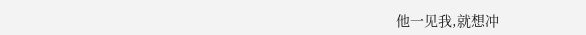他一见我,就想冲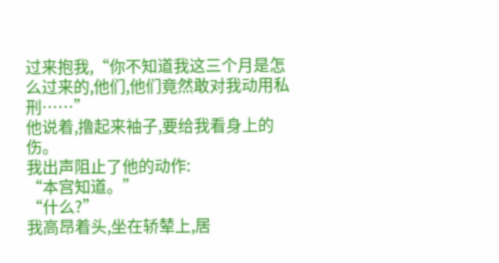过来抱我,“你不知道我这三个月是怎么过来的,他们,他们竟然敢对我动用私刑……”
他说着,撸起来袖子,要给我看身上的伤。
我出声阻止了他的动作:
“本宫知道。”
“什么?”
我高昂着头,坐在轿辇上,居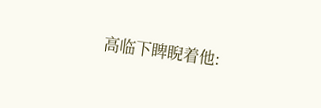高临下睥睨着他: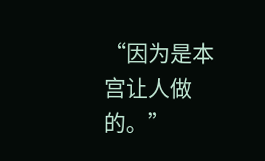“因为是本宫让人做的。”